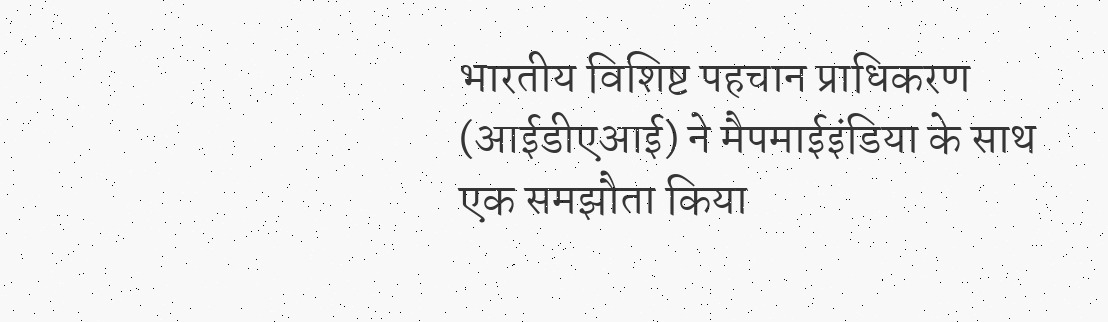भारतीय विशिष्ट पहचान प्राधिकरण (आईडीएआई) ने मैपमाईइंडिया के साथ एक समझौता किया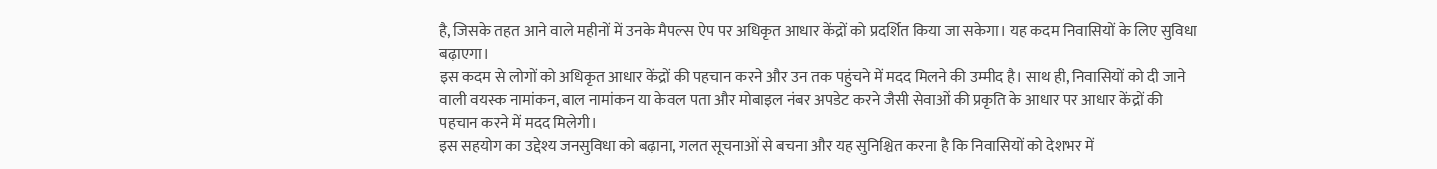है, जिसके तहत आने वाले महीनों में उनके मैपल्स ऐप पर अधिकृत आधार केंद्रों को प्रदर्शित किया जा सकेगा। यह कदम निवासियों के लिए सुविधा बढ़ाएगा।
इस कदम से लोगों को अधिकृत आधार केंद्रों की पहचान करने और उन तक पहुंचने में मदद मिलने की उम्मीद है। साथ ही, निवासियों को दी जाने वाली वयस्क नामांकन, बाल नामांकन या केवल पता और मोबाइल नंबर अपडेट करने जैसी सेवाओं की प्रकृति के आधार पर आधार केंद्रों की पहचान करने में मदद मिलेगी।
इस सहयोग का उद्देश्य जनसुविधा को बढ़ाना, गलत सूचनाओं से बचना और यह सुनिश्चित करना है कि निवासियों को देशभर में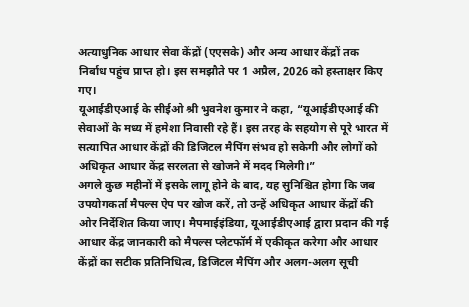अत्याधुनिक आधार सेवा केंद्रों (एएसके) और अन्य आधार केंद्रों तक निर्बाध पहुंच प्राप्त हो। इस समझौते पर 1 अप्रैल, 2026 को हस्ताक्षर किए गए।
यूआईडीएआई के सीईओ श्री भुवनेश कुमार ने कहा, “यूआईडीएआई की सेवाओं के मध्य में हमेशा निवासी रहे हैं। इस तरह के सहयोग से पूरे भारत में सत्यापित आधार केंद्रों की डिजिटल मैपिंग संभव हो सकेगी और लोगों को अधिकृत आधार केंद्र सरलता से खोजने में मदद मिलेगी।”
अगले कुछ महीनों में इसके लागू होने के बाद, यह सुनिश्चित होगा कि जब उपयोगकर्ता मैपल्स ऐप पर खोज करें, तो उन्हें अधिकृत आधार केंद्रों की ओर निर्देशित किया जाए। मैपमाईइंडिया, यूआईडीएआई द्वारा प्रदान की गई आधार केंद्र जानकारी को मैपल्स प्लेटफॉर्म में एकीकृत करेगा और आधार केंद्रों का सटीक प्रतिनिधित्व, डिजिटल मैपिंग और अलग-अलग सूची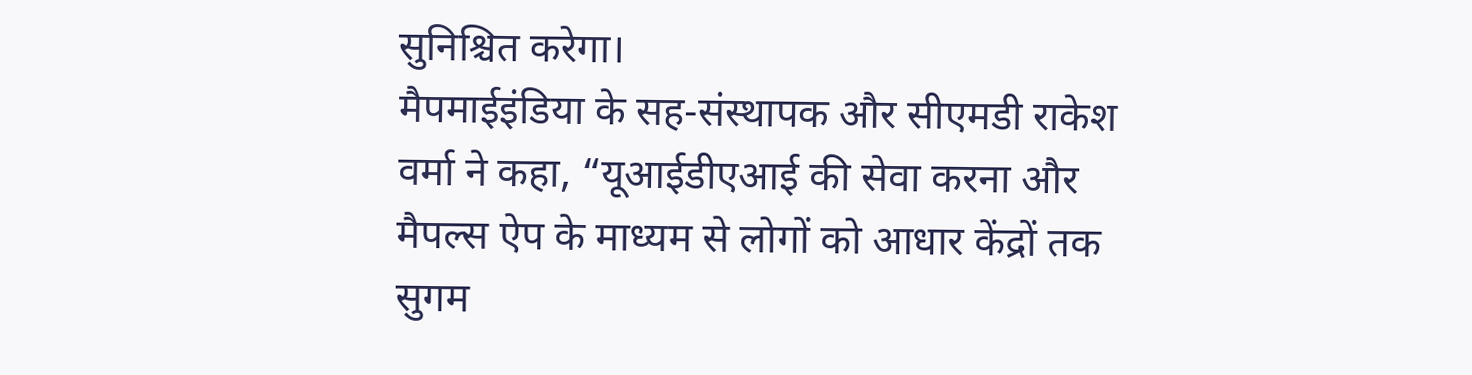सुनिश्चित करेगा।
मैपमाईइंडिया के सह-संस्थापक और सीएमडी राकेश वर्मा ने कहा, “यूआईडीएआई की सेवा करना और मैपल्स ऐप के माध्यम से लोगों को आधार केंद्रों तक सुगम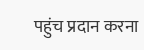पहुंच प्रदान करना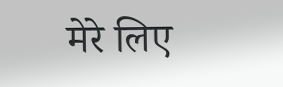मेरे लिए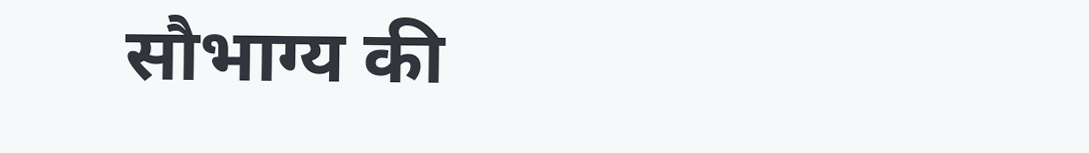सौभाग्य की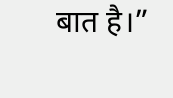बात है।”